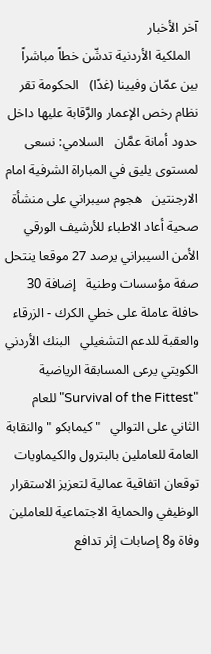آخر الأخبار
  الملكية الأردنية تدشّن خطاً مباشراً بين عمّان وفيينا (غدًا)   الحكومة تقر نظام رخص الإعمار والرَّقابة عليها داخل حدود أمانة عمَّان   السلامي: نسعى لمستوى يليق في المباراة الشرفية امام الارجنتين   هجوم سيبراني على منشأة صحية أعاد الاطباء للأرشيف الورقي   الأمن السيبراني يرصد 27 موقعا ينتحل صفة مؤسسات وطنية   إضافة 30 حافلة عاملة على خطي الكرك - الزرقاء والعقبة للدعم التشغيلي   البنك الأردني الكويتي يرعى المسابقة الرياضية "Survival of the Fittest" للعام الثاني على التوالي   "كيمابكو " والنقابة العامة للعاملين بالبترول والكيماويات توقعان اتفاقية عمالية لتعزيز الاستقرار الوظيفي والحماية الاجتماعية للعاملين   وفاة و8 إصابات إثر تدافع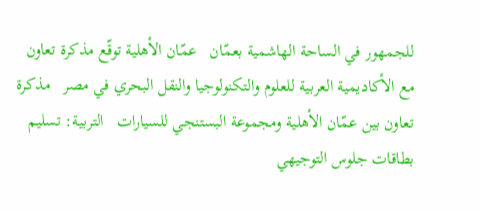للجمهور في الساحة الهاشمية بعمّان   عمّان الأهلية توقّع مذكرة تعاون مع الأكاديمية العربية للعلوم والتكنولوجيا والنقل البحري في مصر   مذكرة تعاون بين عمّان الأهلية ومجموعة البستنجي للسيارات   التربية: تسليم بطاقات جلوس التوجيهي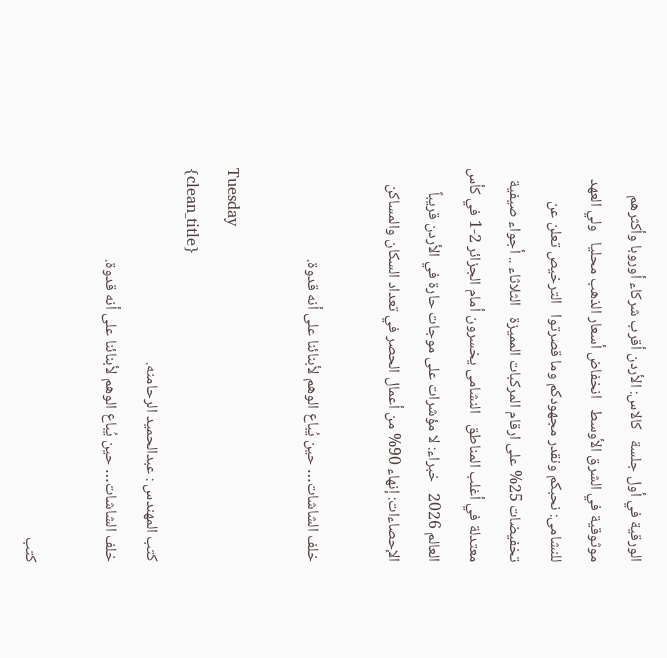الورقية في أول جلسة   كالاس: الأردن أقرب شركاء أوروبا وأكثرهم موثوقية في الشرق الأوسط   انخفاض أسعار الذهب محليا   ولي العهد للنشامى: نحبكم ونقدر مجهودكم وما قصرتوا   الترخيص تعلن عن تخفيضات 25% على ارقام المركبات المميزة   الثلاثاء .. أجواء صيفية معتدلة في أغلب المناطق   النشامى يخسرون أمام الجزائر 2-1 في كأس العالم 2026   خبراء: لا مؤشرات على موجات حارة في الأردن قريباً   الإحصاءات: إنهاء 90% من أعمال الحصر في تعداد السكان والمساكن

خلف الشاشات… حين يُباع الوهم لأبنائنا على أنه قدوة.

Tuesday
{clean_title}
كتب المهندس : عبدالحميد الرحامنه.
خلف الشاشات… حين يُباع الوهم لأبنائنا على أنه قدوة.

كتب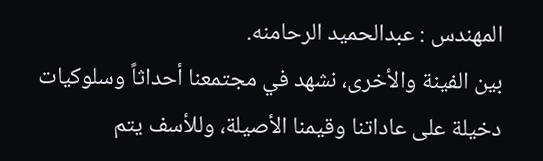المهندس : عبدالحميد الرحامنه.
بين الفينة والأخرى، نشهد في مجتمعنا أحداثاً وسلوكيات دخيلة على عاداتنا وقيمنا الأصيلة، وللأسف يتم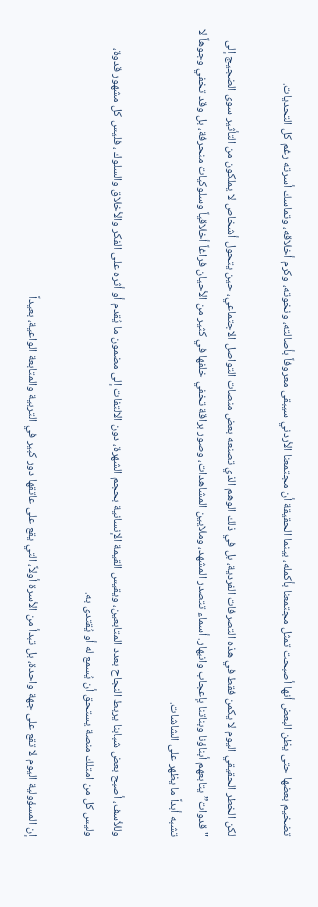تضخيم بعضها حتى يظن البعض أنها أصبحت تمثل مجتمعنا بأكمله، بينما الحقيقة أن مجتمعنا الأردني سيبقى معروفاً بأصالته، ونخوته، وكرم أخلاقه، وتماسك أسرته رغم كل التحديات.

لكن الخطر الحقيقي اليوم لا يكمن فقط في هذه التصرفات الفردية، بل في ذلك الوهم الذي تصنعه بعض منصات التواصل الاجتماعي، حين يتحول أشخاص لا يملكون من التأثير سوى الضجيج إلى "قدوات” يتابعهم أبناؤنا وبناتنا بإعجاب وانبهار. أسماء تتصدر المشهد، وملايين المشاهدات، وصور براقة تخفي خلفها في كثير من الأحيان فراغاً أخلاقياً وسلوكيات منحرفة، بل وقد تخفي وجوهاً لا تشبه أبداً ما يظهر على الشاشات.

وللأسف، أصبح بعض شبابنا يربط النجاح بعدد المتابعين، ويقيس القيمة الإنسانية بحجم الشهرة، دون الالتفات إلى مضمون ما يُقدم أو أثره على الفكر والأخلاق والسلوك ، فليس كل مشهور قدوة، وليس كل من امتلك منصة يستحق أن يُسمع له أو يُقتدى به.

إن المسؤولية اليوم لا تقع على جهة واحدة، بل تبدأ من الأسرة أولاً، التي يقع على عاتقها دور كبير في التربية والمتابعة الواعية، بعيداً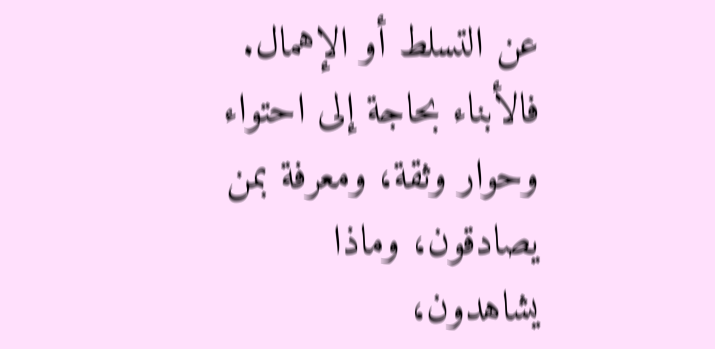عن التسلط أو الإهمال. فالأبناء بحاجة إلى احتواء وحوار وثقة، ومعرفة بمن يصادقون، وماذا يشاهدون،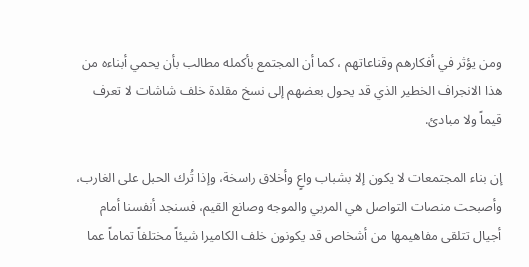ومن يؤثر في أفكارهم وقناعاتهم ، كما أن المجتمع بأكمله مطالب بأن يحمي أبناءه من هذا الانجراف الخطير الذي قد يحول بعضهم إلى نسخ مقلدة خلف شاشات لا تعرف قيماً ولا مبادئ.

إن بناء المجتمعات لا يكون إلا بشباب واعٍ وأخلاق راسخة، وإذا تُرك الحبل على الغارب، وأصبحت منصات التواصل هي المربي والموجه وصانع القيم، فسنجد أنفسنا أمام أجيال تتلقى مفاهيمها من أشخاص قد يكونون خلف الكاميرا شيئاً مختلفاً تماماً عما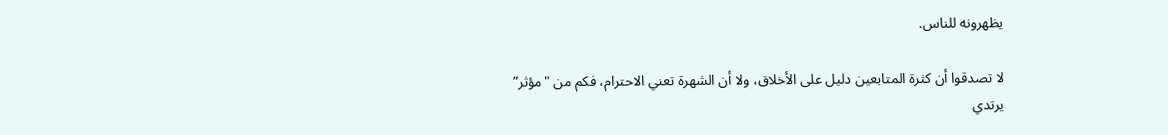يظهرونه للناس.

لا تصدقوا أن كثرة المتابعين دليل على الأخلاق، ولا أن الشهرة تعني الاحترام، فكم من "مؤثر” يرتدي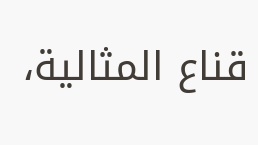قناع المثالية،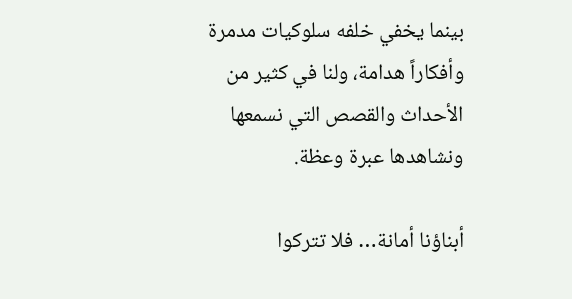بينما يخفي خلفه سلوكيات مدمرة وأفكاراً هدامة، ولنا في كثير من الأحداث والقصص التي نسمعها ونشاهدها عبرة وعظة.

أبناؤنا أمانة… فلا تتركوا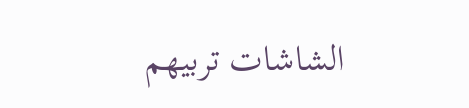الشاشات تربيهم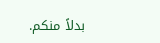بدلاً منكم.